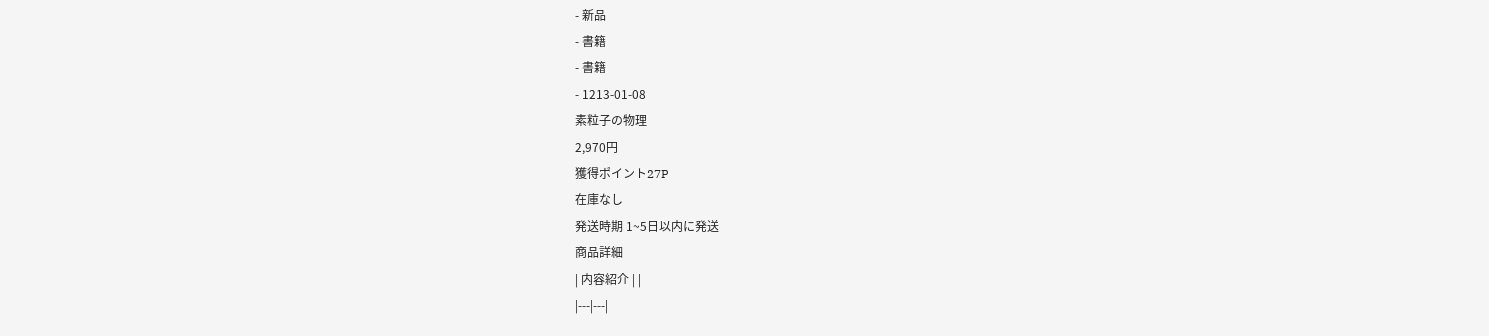- 新品
- 書籍
- 書籍
- 1213-01-08
素粒子の物理
2,970円
獲得ポイント27P
在庫なし
発送時期 1~5日以内に発送
商品詳細
| 内容紹介 | |
|---|---|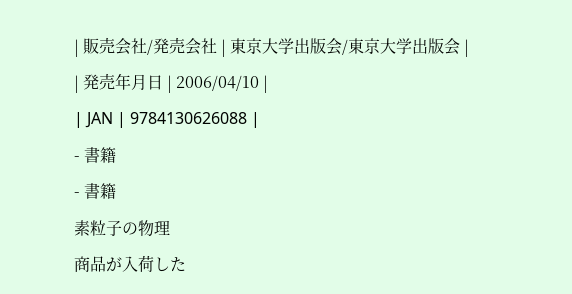| 販売会社/発売会社 | 東京大学出版会/東京大学出版会 |
| 発売年月日 | 2006/04/10 |
| JAN | 9784130626088 |
- 書籍
- 書籍
素粒子の物理
商品が入荷した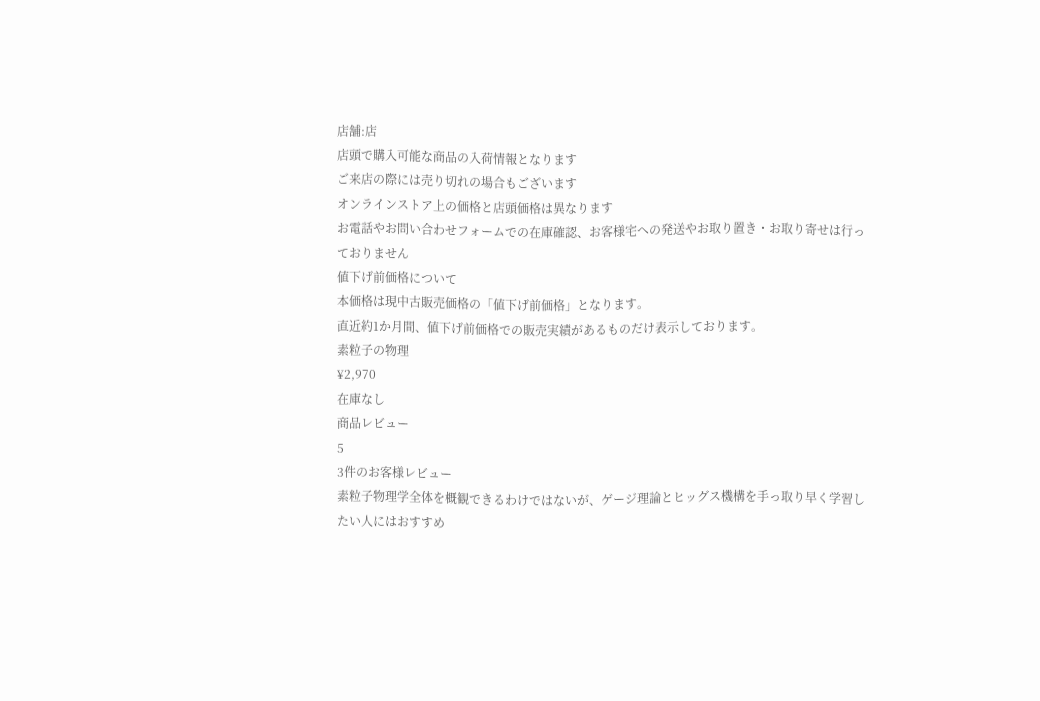店舗:店
店頭で購入可能な商品の入荷情報となります
ご来店の際には売り切れの場合もございます
オンラインストア上の価格と店頭価格は異なります
お電話やお問い合わせフォームでの在庫確認、お客様宅への発送やお取り置き・お取り寄せは行っておりません
値下げ前価格について
本価格は現中古販売価格の「値下げ前価格」となります。
直近約1か月間、値下げ前価格での販売実績があるものだけ表示しております。
素粒子の物理
¥2,970
在庫なし
商品レビュー
5
3件のお客様レビュー
素粒子物理学全体を概観できるわけではないが、ゲージ理論とヒッグス機構を手っ取り早く学習したい人にはおすすめ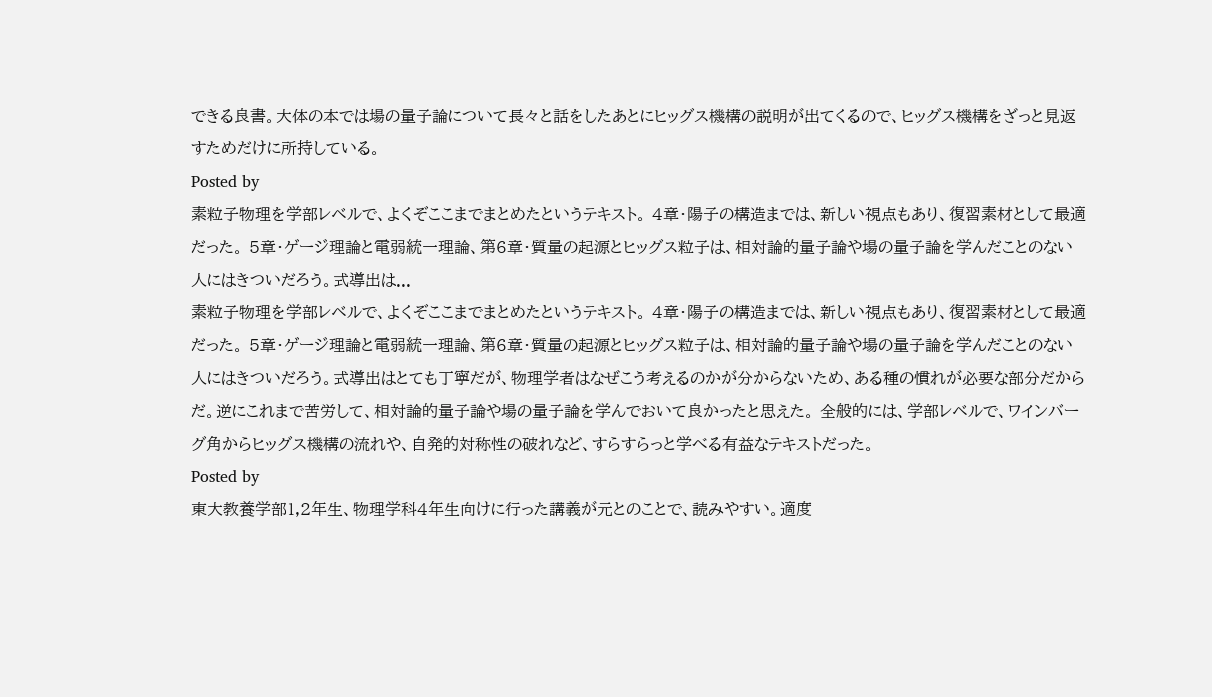できる良書。大体の本では場の量子論について長々と話をしたあとにヒッグス機構の説明が出てくるので、ヒッグス機構をざっと見返すためだけに所持している。
Posted by
素粒子物理を学部レベルで、よくぞここまでまとめたというテキスト。 4章・陽子の構造までは、新しい視点もあり、復習素材として最適だった。 5章・ゲージ理論と電弱統一理論、第6章・質量の起源とヒッグス粒子は、相対論的量子論や場の量子論を学んだことのない人にはきついだろう。式導出は...
素粒子物理を学部レベルで、よくぞここまでまとめたというテキスト。 4章・陽子の構造までは、新しい視点もあり、復習素材として最適だった。 5章・ゲージ理論と電弱統一理論、第6章・質量の起源とヒッグス粒子は、相対論的量子論や場の量子論を学んだことのない人にはきついだろう。式導出はとても丁寧だが、物理学者はなぜこう考えるのかが分からないため、ある種の慣れが必要な部分だからだ。逆にこれまで苦労して、相対論的量子論や場の量子論を学んでおいて良かったと思えた。 全般的には、学部レベルで、ワインバーグ角からヒッグス機構の流れや、自発的対称性の破れなど、すらすらっと学べる有益なテキストだった。
Posted by
東大教養学部1,2年生、物理学科4年生向けに行った講義が元とのことで、読みやすい。適度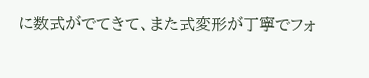に数式がでてきて、また式変形が丁寧でフォ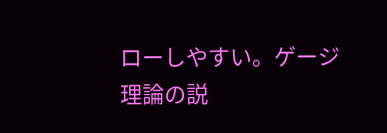ローしやすい。ゲージ理論の説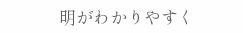明がわかりやすく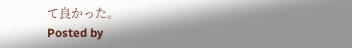て良かった。
Posted by